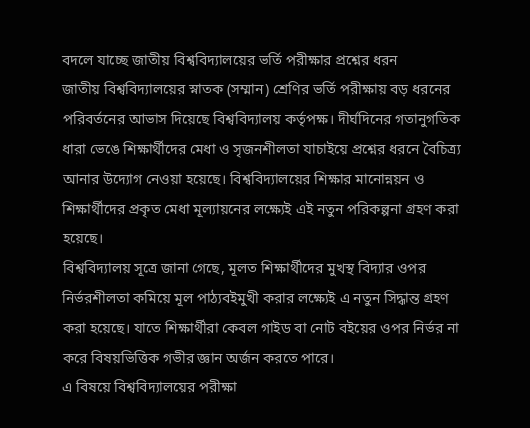বদলে যাচ্ছে জাতীয় বিশ্ববিদ্যালয়ের ভর্তি পরীক্ষার প্রশ্নের ধরন
জাতীয় বিশ্ববিদ্যালয়ের স্নাতক (সম্মান) শ্রেণির ভর্তি পরীক্ষায় বড় ধরনের পরিবর্তনের আভাস দিয়েছে বিশ্ববিদ্যালয় কর্তৃপক্ষ। দীর্ঘদিনের গতানুগতিক ধারা ভেঙে শিক্ষার্থীদের মেধা ও সৃজনশীলতা যাচাইয়ে প্রশ্নের ধরনে বৈচিত্র্য আনার উদ্যোগ নেওয়া হয়েছে। বিশ্ববিদ্যালয়ের শিক্ষার মানোন্নয়ন ও শিক্ষার্থীদের প্রকৃত মেধা মূল্যায়নের লক্ষ্যেই এই নতুন পরিকল্পনা গ্রহণ করা হয়েছে।
বিশ্ববিদ্যালয় সূত্রে জানা গেছে, মূলত শিক্ষার্থীদের মুখস্থ বিদ্যার ওপর নির্ভরশীলতা কমিয়ে মূল পাঠ্যবইমুখী করার লক্ষ্যেই এ নতুন সিদ্ধান্ত গ্রহণ করা হয়েছে। যাতে শিক্ষার্থীরা কেবল গাইড বা নোট বইয়ের ওপর নির্ভর না করে বিষয়ভিত্তিক গভীর জ্ঞান অর্জন করতে পারে।
এ বিষয়ে বিশ্ববিদ্যালয়ের পরীক্ষা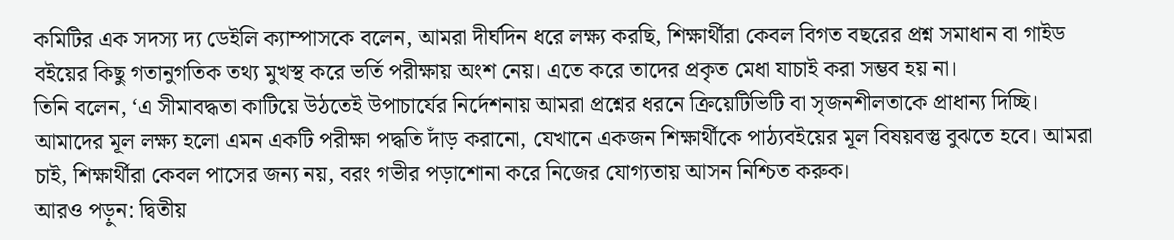কমিটির এক সদস্য দ্য ডেইলি ক্যাম্পাসকে বলেন, আমরা দীর্ঘদিন ধরে লক্ষ্য করছি, শিক্ষার্থীরা কেবল বিগত বছরের প্রশ্ন সমাধান বা গাইড বইয়ের কিছু গতানুগতিক তথ্য মুখস্থ করে ভর্তি পরীক্ষায় অংশ নেয়। এতে করে তাদের প্রকৃত মেধা যাচাই করা সম্ভব হয় না।
তিনি বলেন, ‘এ সীমাবদ্ধতা কাটিয়ে উঠতেই উপাচার্যের নির্দেশনায় আমরা প্রশ্নের ধরনে ক্রিয়েটিভিটি বা সৃজনশীলতাকে প্রাধান্য দিচ্ছি। আমাদের মূল লক্ষ্য হলো এমন একটি পরীক্ষা পদ্ধতি দাঁড় করানো, যেখানে একজন শিক্ষার্থীকে পাঠ্যবইয়ের মূল বিষয়বস্তু বুঝতে হবে। আমরা চাই, শিক্ষার্থীরা কেবল পাসের জন্য নয়, বরং গভীর পড়াশোনা করে নিজের যোগ্যতায় আসন নিশ্চিত করুক।
আরও পড়ুন: দ্বিতীয়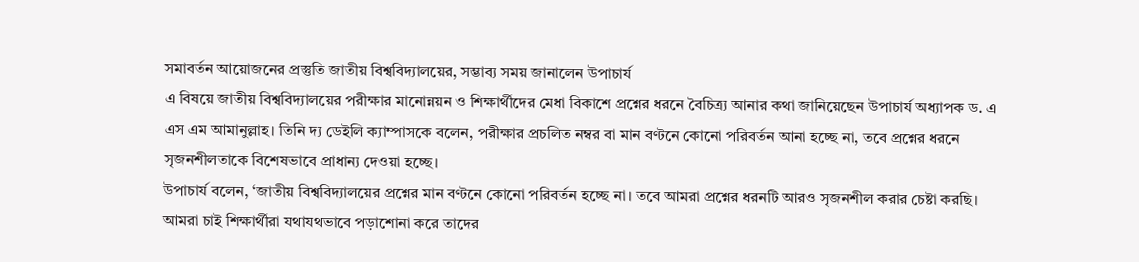সমাবর্তন আয়োজনের প্রস্তুতি জাতীয় বিশ্ববিদ্যালয়ের, সম্ভাব্য সময় জানালেন উপাচার্য
এ বিষয়ে জাতীয় বিশ্ববিদ্যালয়ের পরীক্ষার মানোন্নয়ন ও শিক্ষার্থীদের মেধা বিকাশে প্রশ্নের ধরনে বৈচিত্র্য আনার কথা জানিয়েছেন উপাচার্য অধ্যাপক ড. এ এস এম আমানুল্লাহ। তিনি দ্য ডেইলি ক্যাম্পাসকে বলেন, পরীক্ষার প্রচলিত নম্বর বা মান বণ্টনে কোনো পরিবর্তন আনা হচ্ছে না, তবে প্রশ্নের ধরনে সৃজনশীলতাকে বিশেষভাবে প্রাধান্য দেওয়া হচ্ছে।
উপাচার্য বলেন, ‘জাতীয় বিশ্ববিদ্যালয়ের প্রশ্নের মান বণ্টনে কোনো পরিবর্তন হচ্ছে না। তবে আমরা প্রশ্নের ধরনটি আরও সৃজনশীল করার চেষ্টা করছি। আমরা চাই শিক্ষার্থীরা যথাযথভাবে পড়াশোনা করে তাদের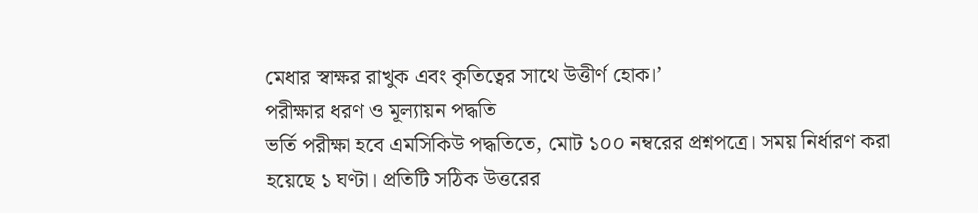মেধার স্বাক্ষর রাখুক এবং কৃতিত্বের সাথে উত্তীর্ণ হোক।’
পরীক্ষার ধরণ ও মূল্যায়ন পদ্ধতি
ভর্তি পরীক্ষা হবে এমসিকিউ পদ্ধতিতে, মোট ১০০ নম্বরের প্রশ্নপত্রে। সময় নির্ধারণ করা হয়েছে ১ ঘণ্টা। প্রতিটি সঠিক উত্তরের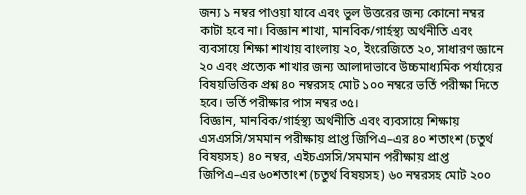জন্য ১ নম্বর পাওয়া যাবে এবং ভুল উত্তরের জন্য কোনো নম্বর কাটা হবে না। বিজ্ঞান শাখা, মানবিক/গার্হস্থ্য অর্থনীতি এবং ব্যবসায়ে শিক্ষা শাখায় বাংলায় ২০, ইংরেজিতে ২০, সাধারণ জ্ঞানে ২০ এবং প্রত্যেক শাখার জন্য আলাদাভাবে উচ্চমাধ্যমিক পর্যায়ের বিষয়ভিত্তিক প্রশ্ন ৪০ নম্বরসহ মোট ১০০ নম্বরে ভর্তি পরীক্ষা দিতে হবে। ভর্তি পরীক্ষার পাস নম্বর ৩৫।
বিজ্ঞান, মানবিক/গার্হস্থ্য অর্থনীতি এবং ব্যবসায়ে শিক্ষায় এসএসসি/সমমান পরীক্ষায় প্রাপ্ত জিপিএ–এর ৪০ শতাংশ (চতুর্থ বিষয়সহ) ৪০ নম্বর, এইচএসসি/সমমান পরীক্ষায় প্রাপ্ত জিপিএ–এর ৬০শতাংশ (চতুর্থ বিষয়সহ) ৬০ নম্বরসহ মোট ২০০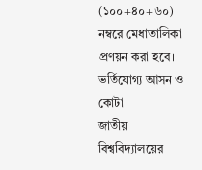(১০০+৪০+৬০) নম্বরে মেধাতালিকা প্রণয়ন করা হবে।
ভর্তিযোগ্য আসন ও কোটা
জাতীয় বিশ্ববিদ্যালয়ের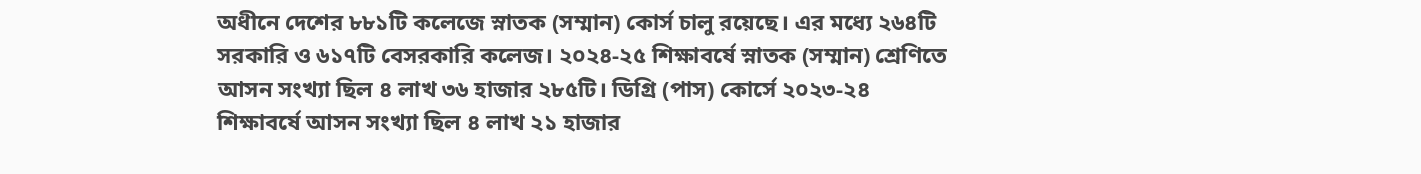অধীনে দেশের ৮৮১টি কলেজে স্নাতক (সম্মান) কোর্স চালু রয়েছে। এর মধ্যে ২৬৪টি সরকারি ও ৬১৭টি বেসরকারি কলেজ। ২০২৪-২৫ শিক্ষাবর্ষে স্নাতক (সম্মান) শ্রেণিতে আসন সংখ্যা ছিল ৪ লাখ ৩৬ হাজার ২৮৫টি। ডিগ্রি (পাস) কোর্সে ২০২৩-২৪ শিক্ষাবর্ষে আসন সংখ্যা ছিল ৪ লাখ ২১ হাজার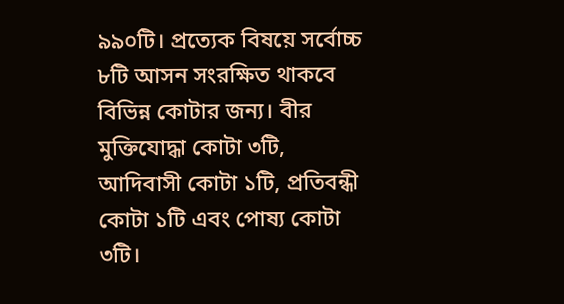৯৯০টি। প্রত্যেক বিষয়ে সর্বোচ্চ ৮টি আসন সংরক্ষিত থাকবে বিভিন্ন কোটার জন্য। বীর মুক্তিযোদ্ধা কোটা ৩টি, আদিবাসী কোটা ১টি, প্রতিবন্ধী কোটা ১টি এবং পোষ্য কোটা ৩টি।